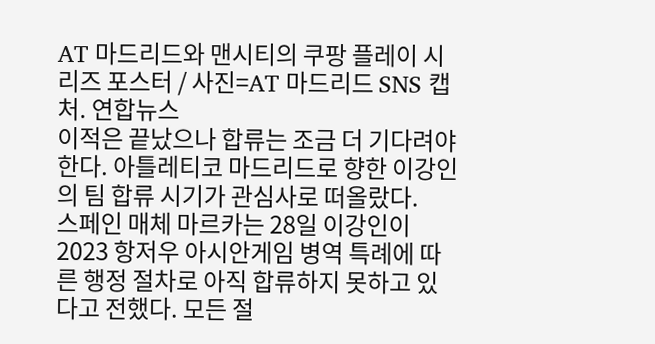AT 마드리드와 맨시티의 쿠팡 플레이 시리즈 포스터 / 사진=AT 마드리드 SNS 캡처. 연합뉴스
이적은 끝났으나 합류는 조금 더 기다려야 한다. 아틀레티코 마드리드로 향한 이강인의 팀 합류 시기가 관심사로 떠올랐다.
스페인 매체 마르카는 28일 이강인이 2023 항저우 아시안게임 병역 특례에 따른 행정 절차로 아직 합류하지 못하고 있다고 전했다. 모든 절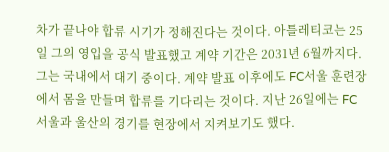차가 끝나야 합류 시기가 정해진다는 것이다. 아틀레티코는 25일 그의 영입을 공식 발표했고 계약 기간은 2031년 6월까지다.
그는 국내에서 대기 중이다. 계약 발표 이후에도 FC서울 훈련장에서 몸을 만들며 합류를 기다리는 것이다. 지난 26일에는 FC서울과 울산의 경기를 현장에서 지켜보기도 했다.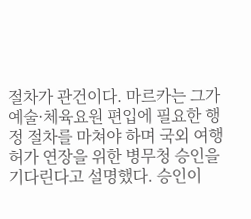절차가 관건이다. 마르카는 그가 예술·체육요원 편입에 필요한 행정 절차를 마쳐야 하며 국외 여행 허가 연장을 위한 병무청 승인을 기다린다고 설명했다. 승인이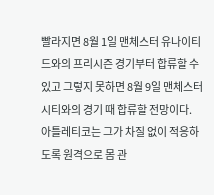빨라지면 8월 1일 맨체스터 유나이티드와의 프리시즌 경기부터 합류할 수 있고 그렇지 못하면 8월 9일 맨체스터 시티와의 경기 때 합류할 전망이다. 아틀레티코는 그가 차질 없이 적응하도록 원격으로 몸 관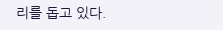리를 돕고 있다.